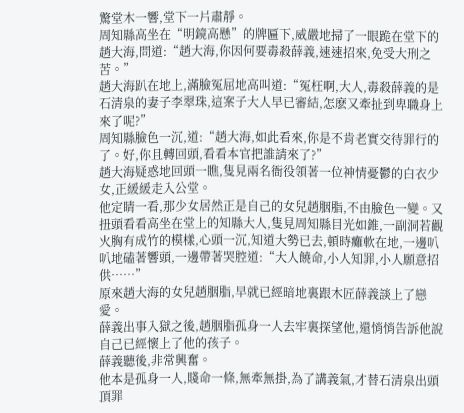驚堂木一響,堂下一片肅靜。
周知縣高坐在“明鏡高懸”的牌匾下,威嚴地掃了一眼跪在堂下的趙大海,問道:“趙大海,你因何要毒殺薛義,速速招來,免受大刑之苦。”
趙大海趴在地上,滿臉冤屈地高叫道:“冤枉啊,大人,毒殺薛義的是石清泉的妻子李翠珠,這案子大人早已審結,怎麽又牽扯到卑職身上來了呢?”
周知縣臉色一沉,道:“趙大海,如此看來,你是不肯老實交待罪行的了。好,你且轉回頭,看看本官把誰請來了?”
趙大海疑惑地回頭一瞧,隻見兩名衙役領著一位神情憂鬱的白衣少女,正緩緩走入公堂。
他定睛一看,那少女居然正是自己的女兒趙胭脂,不由臉色一變。又扭頭看看高坐在堂上的知縣大人,隻見周知縣目光如錐,一副洞若觀火胸有成竹的模樣,心頭一沉,知道大勢已去,頓時癱軟在地,一邊叭叭地磕著響頭,一邊帶著哭腔道:“大人饒命,小人知罪,小人願意招供……”
原來趙大海的女兒趙胭脂,早就已經暗地裏跟木匠薛義談上了戀愛。
薛義出事入獄之後,趙胭脂孤身一人去牢裏探望他,還悄悄告訴他說自己已經懷上了他的孩子。
薛義聽後,非常興奮。
他本是孤身一人,賤命一條,無牽無掛,為了講義氣,才替石清泉出頭頂罪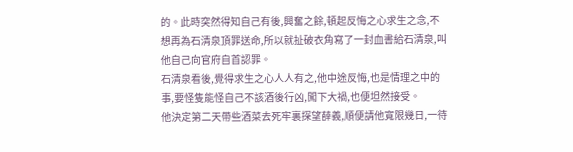的。此時突然得知自己有後,興奮之餘,頓起反悔之心求生之念,不想再為石清泉頂罪送命,所以就扯破衣角寫了一封血書給石清泉,叫他自己向官府自首認罪。
石清泉看後,覺得求生之心人人有之,他中途反悔,也是情理之中的事,要怪隻能怪自己不該酒後行凶,闖下大禍,也便坦然接受。
他決定第二天帶些酒菜去死牢裏探望薛義,順便請他寬限幾日,一待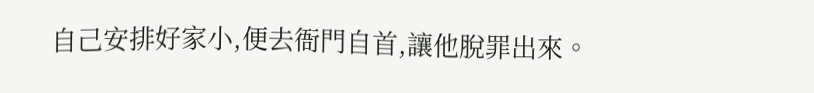自己安排好家小,便去衙門自首,讓他脫罪出來。